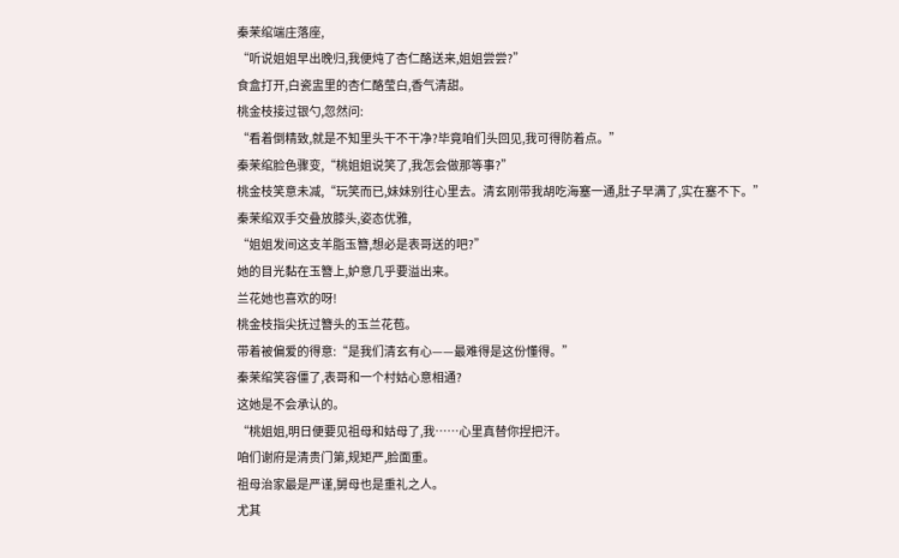秦茉绾端庄落座,
“听说姐姐早出晚归,我便炖了杏仁酪送来,姐姐尝尝?”
食盒打开,白瓷盅里的杏仁酪莹白,香气清甜。
桃金枝接过银勺,忽然问:
“看着倒精致,就是不知里头干不干净?毕竟咱们头回见,我可得防着点。”
秦茉绾脸色骤变,“桃姐姐说笑了,我怎会做那等事?”
桃金枝笑意未减,“玩笑而已,妹妹别往心里去。清玄刚带我胡吃海塞一通,肚子早满了,实在塞不下。”
秦茉绾双手交叠放膝头,姿态优雅,
“姐姐发间这支羊脂玉簪,想必是表哥送的吧?”
她的目光黏在玉簪上,妒意几乎要溢出来。
兰花她也喜欢的呀!
桃金枝指尖抚过簪头的玉兰花苞。
带着被偏爱的得意:“是我们清玄有心——最难得是这份懂得。”
秦茉绾笑容僵了,表哥和一个村姑心意相通?
这她是不会承认的。
“桃姐姐,明日便要见祖母和姑母了,我……心里真替你捏把汗。
咱们谢府是清贵门第,规矩严,脸面重。
祖母治家最是严谨,舅母也是重礼之人。
尤其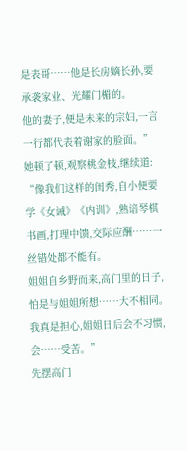是表哥……他是长房嫡长孙,要承袭家业、光耀门楣的。
他的妻子,便是未来的宗妇,一言一行都代表着谢家的脸面。”
她顿了顿,观察桃金枝,继续道:
“像我们这样的闺秀,自小便要学《女诫》《内训》,熟谙琴棋书画,打理中馈,交际应酬……一丝错处都不能有。
姐姐自乡野而来,高门里的日子,怕是与姐姐所想……大不相同。我真是担心,姐姐日后会不习惯,会……受苦。”
先摆高门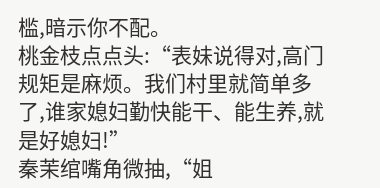槛,暗示你不配。
桃金枝点点头:“表妹说得对,高门规矩是麻烦。我们村里就简单多了,谁家媳妇勤快能干、能生养,就是好媳妇!”
秦茉绾嘴角微抽,“姐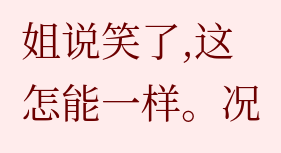姐说笑了,这怎能一样。况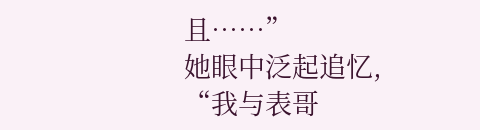且……”
她眼中泛起追忆,
“我与表哥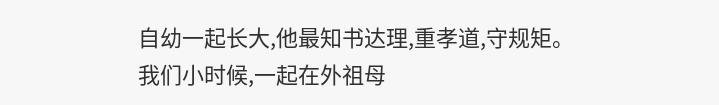自幼一起长大,他最知书达理,重孝道,守规矩。
我们小时候,一起在外祖母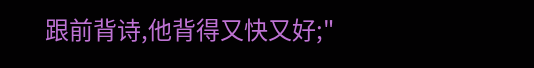跟前背诗,他背得又快又好;"